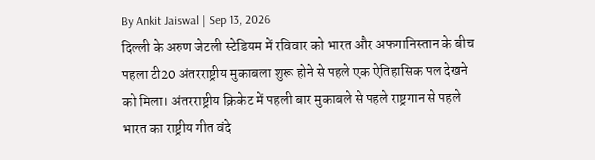By Ankit Jaiswal | Sep 13, 2026
दिल्ली के अरुण जेटली स्टेडियम में रविवार को भारत और अफगानिस्तान के बीच पहला टी20 अंतरराष्ट्रीय मुकाबला शुरू होने से पहले एक ऐतिहासिक पल देखने को मिला। अंतरराष्ट्रीय क्रिकेट में पहली बार मुकाबले से पहले राष्ट्रगान से पहले भारत का राष्ट्रीय गीत वंदे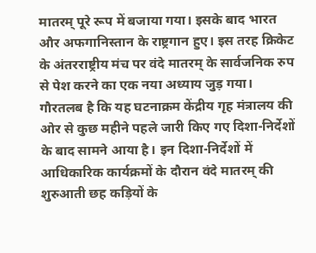मातरम् पूरे रूप में बजाया गया। इसके बाद भारत और अफगानिस्तान के राष्ट्रगान हुए। इस तरह क्रिकेट के अंतरराष्ट्रीय मंच पर वंदे मातरम् के सार्वजनिक रुप से पेश करने का एक नया अध्याय जुड़ गया।
गौरतलब है कि यह घटनाक्रम केंद्रीय गृह मंत्रालय की ओर से कुछ महीने पहले जारी किए गए दिशा-निर्देशों के बाद सामने आया है। इन दिशा-निर्देशों में आधिकारिक कार्यक्रमों के दौरान वंदे मातरम् की शुरुआती छह कड़ियों के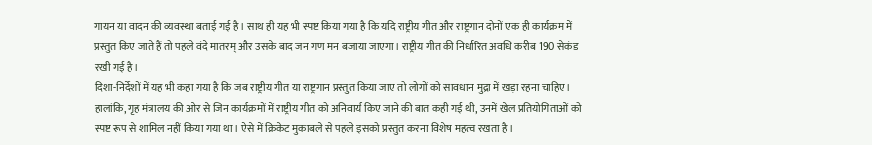गायन या वादन की व्यवस्था बताई गई है। साथ ही यह भी स्पष्ट किया गया है कि यदि राष्ट्रीय गीत और राष्ट्रगान दोनों एक ही कार्यक्रम में प्रस्तुत किए जाते हैं तो पहले वंदे मातरम् और उसके बाद जन गण मन बजाया जाएगा। राष्ट्रीय गीत की निर्धारित अवधि करीब 190 सेकंड रखी गई है।
दिशा-निर्देशों में यह भी कहा गया है कि जब राष्ट्रीय गीत या राष्ट्रगान प्रस्तुत किया जाए तो लोगों को सावधान मुद्रा में खड़ा रहना चाहिए। हालांकि, गृह मंत्रालय की ओर से जिन कार्यक्रमों में राष्ट्रीय गीत को अनिवार्य किए जाने की बात कही गई थी, उनमें खेल प्रतियोगिताओं को स्पष्ट रूप से शामिल नहीं किया गया था। ऐसे में क्रिकेट मुकाबले से पहले इसको प्रस्तुत करना विशेष महत्व रखता है।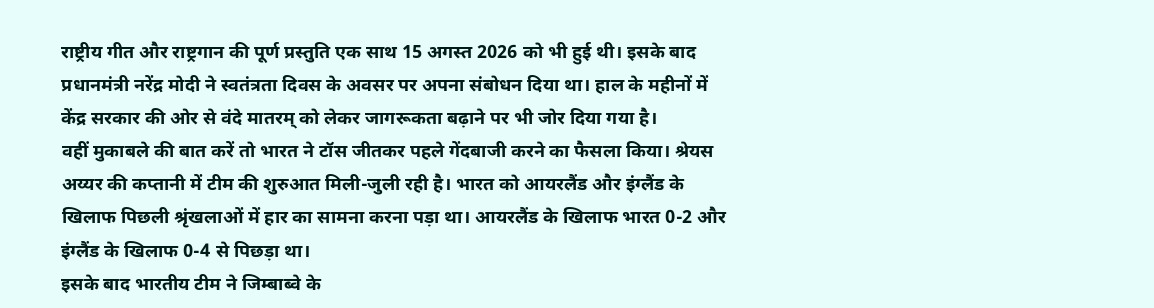राष्ट्रीय गीत और राष्ट्रगान की पूर्ण प्रस्तुति एक साथ 15 अगस्त 2026 को भी हुई थी। इसके बाद प्रधानमंत्री नरेंद्र मोदी ने स्वतंत्रता दिवस के अवसर पर अपना संबोधन दिया था। हाल के महीनों में केंद्र सरकार की ओर से वंदे मातरम् को लेकर जागरूकता बढ़ाने पर भी जोर दिया गया है।
वहीं मुकाबले की बात करें तो भारत ने टॉस जीतकर पहले गेंदबाजी करने का फैसला किया। श्रेयस अय्यर की कप्तानी में टीम की शुरुआत मिली-जुली रही है। भारत को आयरलैंड और इंग्लैंड के खिलाफ पिछली श्रृंखलाओं में हार का सामना करना पड़ा था। आयरलैंड के खिलाफ भारत 0-2 और इंग्लैंड के खिलाफ 0-4 से पिछड़ा था।
इसके बाद भारतीय टीम ने जिम्बाब्वे के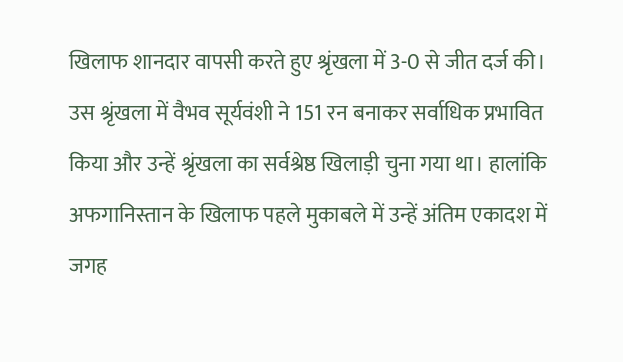खिलाफ शानदार वापसी करते हुए श्रृंखला में 3-0 से जीत दर्ज की। उस श्रृंखला में वैभव सूर्यवंशी ने 151 रन बनाकर सर्वाधिक प्रभावित किया और उन्हें श्रृंखला का सर्वश्रेष्ठ खिलाड़ी चुना गया था। हालांकि अफगानिस्तान के खिलाफ पहले मुकाबले में उन्हें अंतिम एकादश में जगह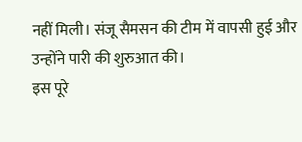नहीं मिली। संजू सैमसन की टीम में वापसी हुई और उन्होंने पारी की शुरुआत की।
इस पूरे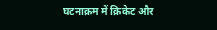घटनाक्रम में क्रिकेट और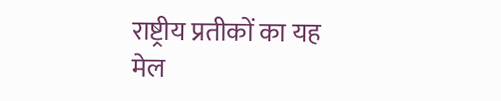राष्ट्रीय प्रतीकों का यह मेल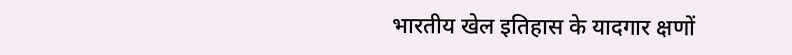भारतीय खेल इतिहास के यादगार क्षणों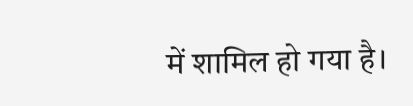में शामिल हो गया है।